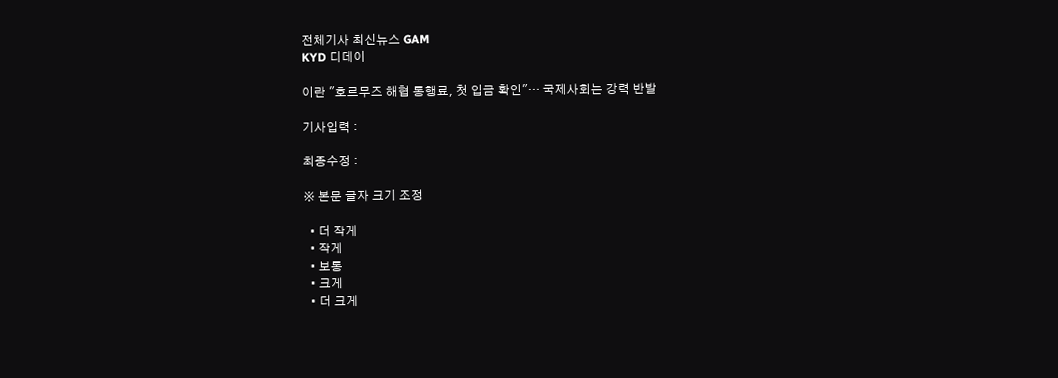전체기사 최신뉴스 GAM
KYD 디데이

이란 "호르무즈 해협 통행료, 첫 입금 확인"… 국제사회는 강력 반발

기사입력 :

최종수정 :

※ 본문 글자 크기 조정

  • 더 작게
  • 작게
  • 보통
  • 크게
  • 더 크게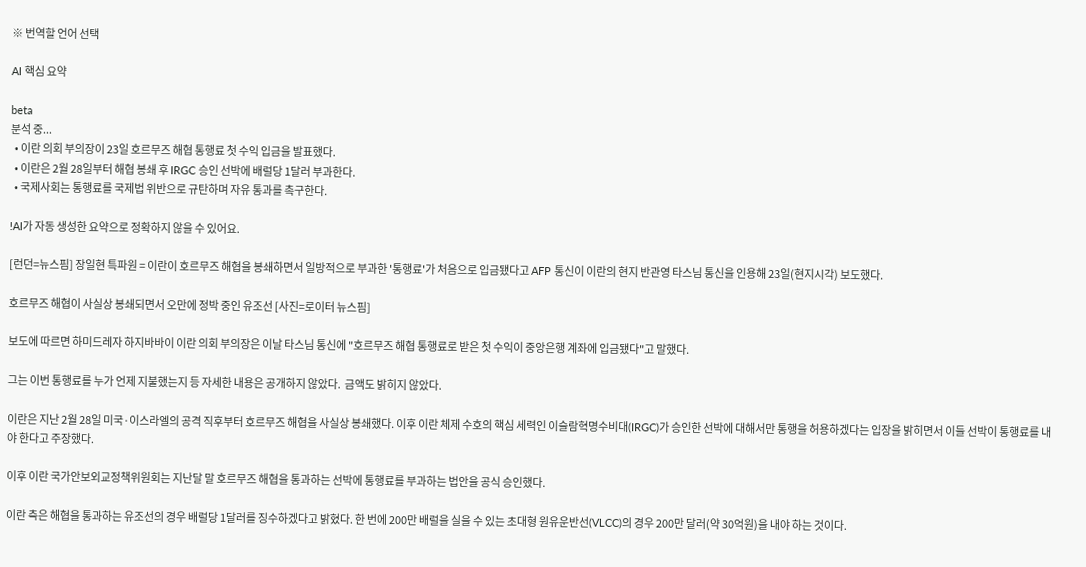※ 번역할 언어 선택

AI 핵심 요약

beta
분석 중...
  • 이란 의회 부의장이 23일 호르무즈 해협 통행료 첫 수익 입금을 발표했다.
  • 이란은 2월 28일부터 해협 봉쇄 후 IRGC 승인 선박에 배럴당 1달러 부과한다.
  • 국제사회는 통행료를 국제법 위반으로 규탄하며 자유 통과를 촉구한다.

!AI가 자동 생성한 요약으로 정확하지 않을 수 있어요.

[런던=뉴스핌] 장일현 특파원 = 이란이 호르무즈 해협을 봉쇄하면서 일방적으로 부과한 '통행료'가 처음으로 입금됐다고 AFP 통신이 이란의 현지 반관영 타스님 통신을 인용해 23일(현지시각) 보도했다.

호르무즈 해협이 사실상 봉쇄되면서 오만에 정박 중인 유조선 [사진=로이터 뉴스핌]

보도에 따르면 하미드레자 하지바바이 이란 의회 부의장은 이날 타스님 통신에 "호르무즈 해협 통행료로 받은 첫 수익이 중앙은행 계좌에 입금됐다"고 말했다.

그는 이번 통행료를 누가 언제 지불했는지 등 자세한 내용은 공개하지 않았다.  금액도 밝히지 않았다.

이란은 지난 2월 28일 미국·이스라엘의 공격 직후부터 호르무즈 해협을 사실상 봉쇄했다. 이후 이란 체제 수호의 핵심 세력인 이슬람혁명수비대(IRGC)가 승인한 선박에 대해서만 통행을 허용하겠다는 입장을 밝히면서 이들 선박이 통행료를 내야 한다고 주장했다.

이후 이란 국가안보외교정책위원회는 지난달 말 호르무즈 해협을 통과하는 선박에 통행료를 부과하는 법안을 공식 승인했다.

이란 측은 해협을 통과하는 유조선의 경우 배럴당 1달러를 징수하겠다고 밝혔다. 한 번에 200만 배럴을 실을 수 있는 초대형 원유운반선(VLCC)의 경우 200만 달러(약 30억원)을 내야 하는 것이다.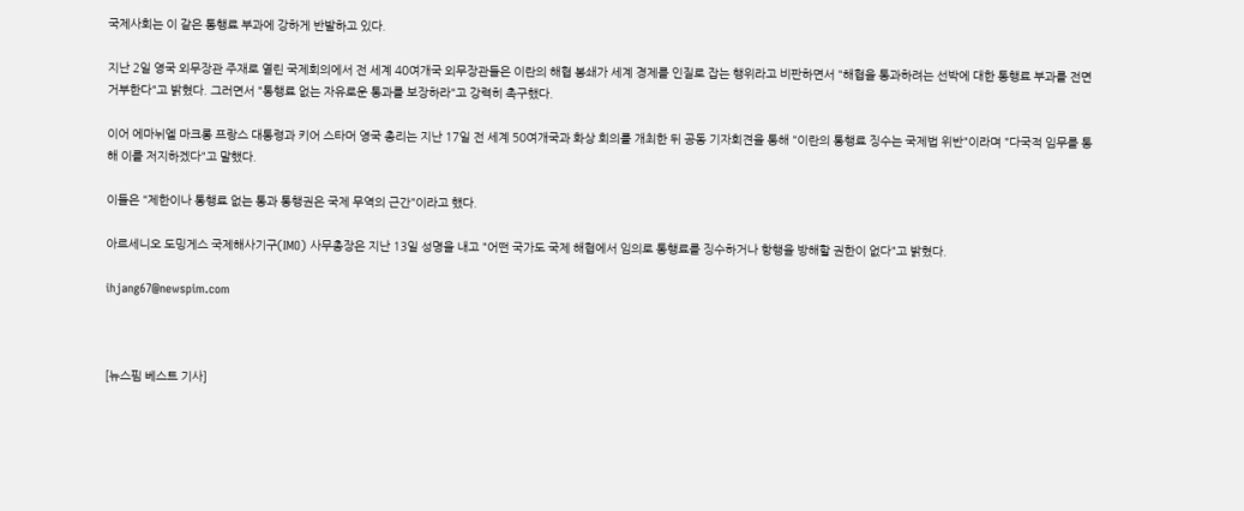국제사회는 이 같은 통행료 부과에 강하게 반발하고 있다.

지난 2일 영국 외무장관 주재로 열린 국제회의에서 전 세계 40여개국 외무장관들은 이란의 해협 봉쇄가 세계 경제를 인질로 잡는 행위라고 비판하면서 "해협을 통과하려는 선박에 대한 통행료 부과를 전면 거부한다"고 밝혔다. 그러면서 "통행료 없는 자유로운 통과를 보장하라"고 강력히 촉구했다.

이어 에마뉘엘 마크롱 프랑스 대통령과 키어 스타머 영국 총리는 지난 17일 전 세계 50여개국과 화상 회의를 개최한 뒤 공동 기자회견을 통해 "이란의 통행료 징수는 국제법 위반"이라며 "다국적 임무를 통해 이를 저지하겠다"고 말했다.

이들은 "제한이나 통행료 없는 통과 통행권은 국제 무역의 근간"이라고 했다.

아르세니오 도밍게스 국제해사기구(IMO) 사무총장은 지난 13일 성명을 내고 "어떤 국가도 국제 해협에서 임의로 통행료를 징수하거나 항행을 방해할 권한이 없다"고 밝혔다.

ihjang67@newspim.com



[뉴스핌 베스트 기사]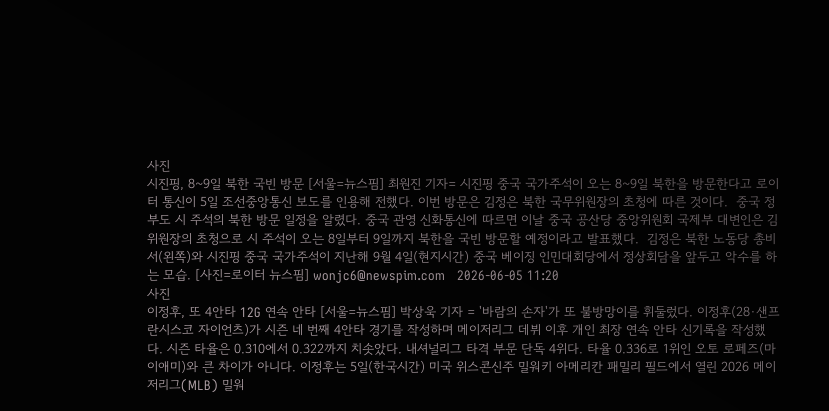사진
시진핑, 8~9일 북한 국빈 방문 [서울=뉴스핌] 최원진 기자= 시진핑 중국 국가주석이 오는 8~9일 북한을 방문한다고 로이터 통신이 5일 조선중앙통신 보도를 인용해 전했다. 이번 방문은 김정은 북한 국무위원장의 초청에 따른 것이다.  중국 정부도 시 주석의 북한 방문 일정을 알렸다. 중국 관영 신화통신에 따르면 이날 중국 공산당 중앙위원회 국제부 대변인은 김 위원장의 초청으로 시 주석이 오는 8일부터 9일까지 북한을 국빈 방문할 예정이라고 발표했다.  김정은 북한 노동당 총비서(왼쪽)와 시진핑 중국 국가주석이 지난해 9월 4일(현지시간) 중국 베이징 인민대회당에서 정상회담을 앞두고 악수를 하는 모습. [사진=로이터 뉴스핌] wonjc6@newspim.com   2026-06-05 11:20
사진
이정후, 또 4안타 12G 연속 안타 [서울=뉴스핌] 박상욱 기자 = '바람의 손자'가 또 불방망이를 휘둘렀다. 이정후(28·샌프란시스코 자이언츠)가 시즌 네 번째 4안타 경기를 작성하며 메이저리그 데뷔 이후 개인 최장 연속 안타 신기록을 작성했다. 시즌 타율은 0.310에서 0.322까지 치솟았다. 내셔널리그 타격 부문 단독 4위다. 타율 0.336로 1위인 오토 로페즈(마이애미)와 큰 차이가 아니다. 이정후는 5일(한국시간) 미국 위스콘신주 밀워키 아메리칸 패밀리 필드에서 열린 2026 메이저리그(MLB) 밀워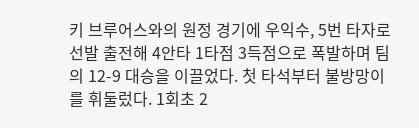키 브루어스와의 원정 경기에 우익수, 5번 타자로 선발 출전해 4안타 1타점 3득점으로 폭발하며 팀의 12-9 대승을 이끌었다. 첫 타석부터 불방망이를 휘둘렀다. 1회초 2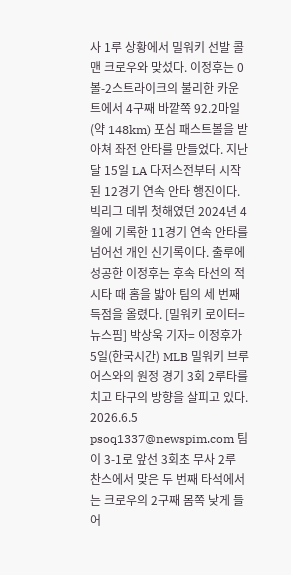사 1루 상황에서 밀워키 선발 콜맨 크로우와 맞섰다. 이정후는 0볼-2스트라이크의 불리한 카운트에서 4구째 바깥쪽 92.2마일(약 148km) 포심 패스트볼을 받아쳐 좌전 안타를 만들었다. 지난달 15일 LA 다저스전부터 시작된 12경기 연속 안타 행진이다. 빅리그 데뷔 첫해였던 2024년 4월에 기록한 11경기 연속 안타를 넘어선 개인 신기록이다. 출루에 성공한 이정후는 후속 타선의 적시타 때 홈을 밟아 팀의 세 번째 득점을 올렸다. [밀워키 로이터=뉴스핌] 박상욱 기자= 이정후가 5일(한국시간) MLB 밀워키 브루어스와의 원정 경기 3회 2루타를 치고 타구의 방향을 살피고 있다. 2026.6.5 psoq1337@newspim.com 팀이 3-1로 앞선 3회초 무사 2루 찬스에서 맞은 두 번째 타석에서는 크로우의 2구째 몸쪽 낮게 들어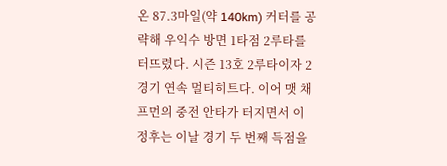온 87.3마일(약 140km) 커터를 공략해 우익수 방면 1타점 2루타를 터뜨렸다. 시즌 13호 2루타이자 2경기 연속 멀티히트다. 이어 맷 채프먼의 중전 안타가 터지면서 이정후는 이날 경기 두 번째 득점을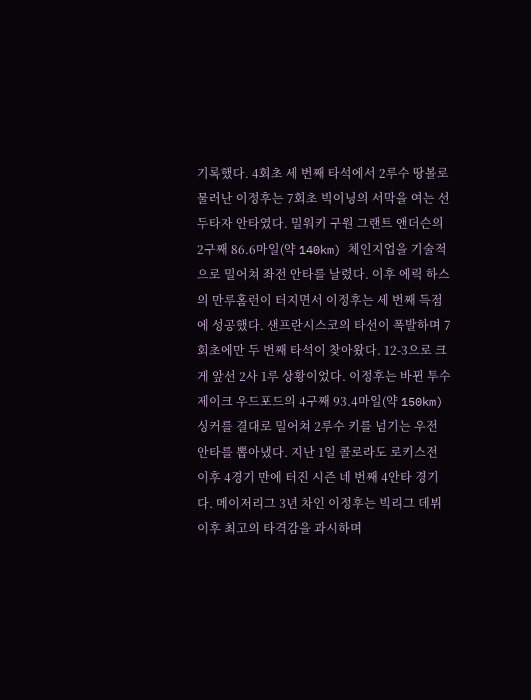기록했다. 4회초 세 번째 타석에서 2루수 땅볼로 물러난 이정후는 7회초 빅이닝의 서막을 여는 선두타자 안타였다. 밀워키 구원 그랜트 앤더슨의 2구째 86.6마일(약 140km) 체인지업을 기술적으로 밀어쳐 좌전 안타를 날렸다. 이후 에릭 하스의 만루홈런이 터지면서 이정후는 세 번째 득점에 성공했다. 샌프란시스코의 타선이 폭발하며 7회초에만 두 번째 타석이 찾아왔다. 12-3으로 크게 앞선 2사 1루 상황이었다. 이정후는 바뀐 투수 제이크 우드포드의 4구째 93.4마일(약 150km) 싱커를 결대로 밀어쳐 2루수 키를 넘기는 우전 안타를 뽑아냈다. 지난 1일 콜로라도 로키스전 이후 4경기 만에 터진 시즌 네 번째 4안타 경기다. 메이저리그 3년 차인 이정후는 빅리그 데뷔 이후 최고의 타격감을 과시하며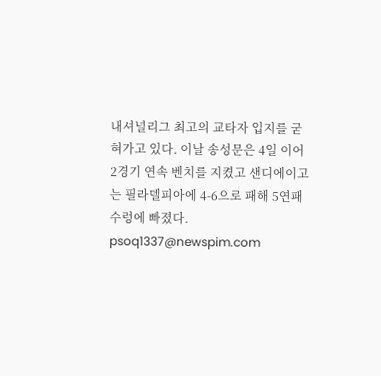내셔널리그 최고의 교타자 입지를 굳혀가고 있다. 이날 송성문은 4일 이어 2경기 연속 벤치를 지켰고 샌디에이고는 필라델피아에 4-6으로 패해 5연패 수렁에 빠졌다. psoq1337@newspim.com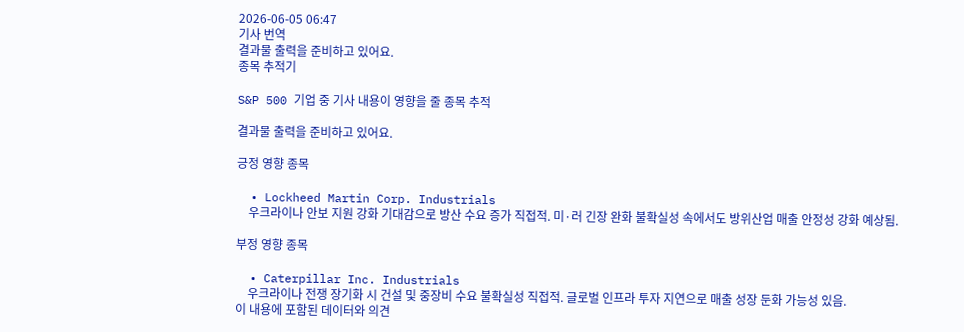2026-06-05 06:47
기사 번역
결과물 출력을 준비하고 있어요.
종목 추적기

S&P 500 기업 중 기사 내용이 영향을 줄 종목 추적

결과물 출력을 준비하고 있어요.

긍정 영향 종목

  • Lockheed Martin Corp. Industrials
    우크라이나 안보 지원 강화 기대감으로 방산 수요 증가 직접적. 미·러 긴장 완화 불확실성 속에서도 방위산업 매출 안정성 강화 예상됨.

부정 영향 종목

  • Caterpillar Inc. Industrials
    우크라이나 전쟁 장기화 시 건설 및 중장비 수요 불확실성 직접적. 글로벌 인프라 투자 지연으로 매출 성장 둔화 가능성 있음.
이 내용에 포함된 데이터와 의견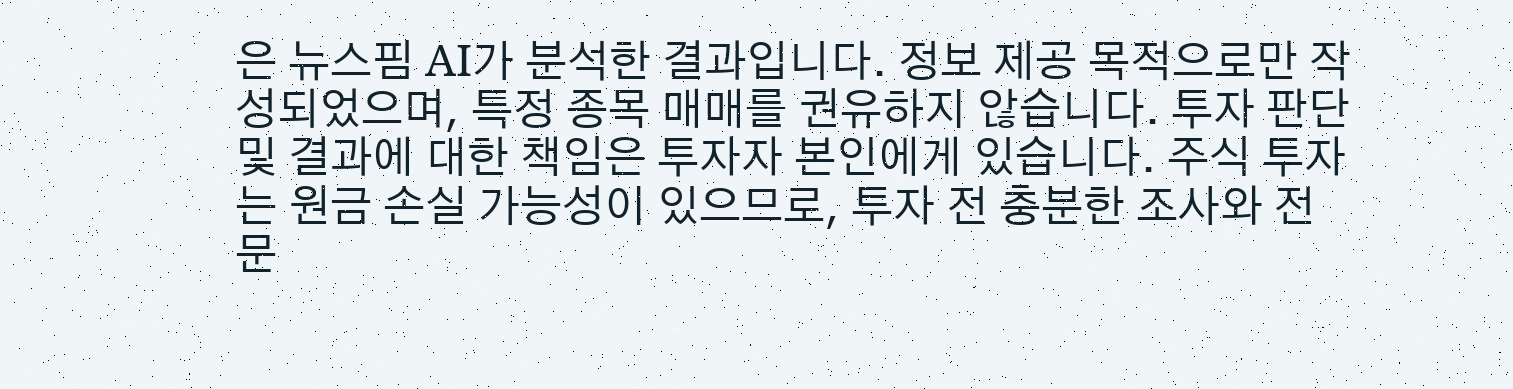은 뉴스핌 AI가 분석한 결과입니다. 정보 제공 목적으로만 작성되었으며, 특정 종목 매매를 권유하지 않습니다. 투자 판단 및 결과에 대한 책임은 투자자 본인에게 있습니다. 주식 투자는 원금 손실 가능성이 있으므로, 투자 전 충분한 조사와 전문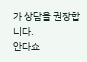가 상담을 권장합니다.
안다쇼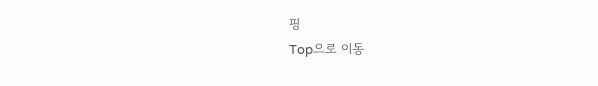핑
Top으로 이동